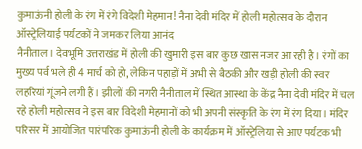कुमाऊंनी होली के रंग में रंगे विदेशी मेहमान! नैना देवी मंदिर में होली महोत्सव के दौरान ऑस्ट्रेलियाई पर्यटकों ने जमकर लिया आनंद
नैनीताल। देवभूमि उत्तराखंड में होली की खुमारी इस बार कुछ खास नजर आ रही है। रंगों का मुख्य पर्व भले ही 4 मार्च को हो, लेकिन पहाड़ों में अभी से बैठकी और खड़ी होली की स्वर लहरियां गूंजने लगी हैं। झीलों की नगरी नैनीताल में स्थित आस्था के केंद्र नैना देवी मंदिर में चल रहे होली महोत्सव ने इस बार विदेशी मेहमानों को भी अपनी संस्कृति के रंग में रंग दिया। मंदिर परिसर में आयोजित पारंपरिक कुमाऊंनी होली के कार्यक्रम में ऑस्ट्रेलिया से आए पर्यटक भी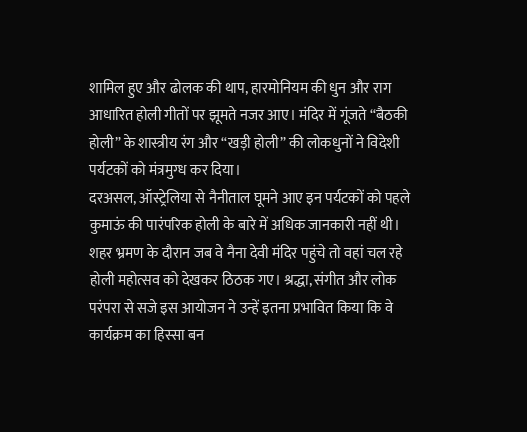शामिल हुए और ढोलक की थाप, हारमोनियम की धुन और राग आधारित होली गीतों पर झूमते नजर आए। मंदिर में गूंजते “बैठकी होली” के शास्त्रीय रंग और “खड़ी होली” की लोकधुनों ने विदेशी पर्यटकों को मंत्रमुग्ध कर दिया।
दरअसल, ऑस्ट्रेलिया से नैनीताल घूमने आए इन पर्यटकों को पहले कुमाऊं की पारंपरिक होली के बारे में अधिक जानकारी नहीं थी। शहर भ्रमण के दौरान जब वे नैना देवी मंदिर पहुंचे तो वहां चल रहे होली महोत्सव को देखकर ठिठक गए। श्रद्धा, संगीत और लोक परंपरा से सजे इस आयोजन ने उन्हें इतना प्रभावित किया कि वे कार्यक्रम का हिस्सा बन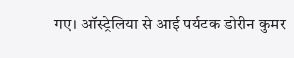गए। ऑस्ट्रेलिया से आई पर्यटक डोरीन कुमर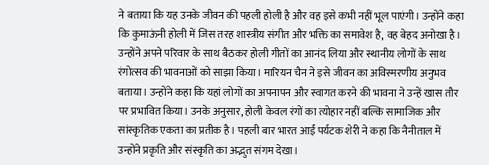ने बताया कि यह उनके जीवन की पहली होली है और वह इसे कभी नहीं भूल पाएंगी। उन्होंने कहा कि कुमाऊंनी होली में जिस तरह शास्त्रीय संगीत और भक्ति का समावेश है, वह बेहद अनोखा है। उन्होंने अपने परिवार के साथ बैठकर होली गीतों का आनंद लिया और स्थानीय लोगों के साथ रंगोत्सव की भावनाओं को साझा किया। मारियन चैन ने इसे जीवन का अविस्मरणीय अनुभव बताया। उन्होंने कहा कि यहां लोगों का अपनापन और स्वागत करने की भावना ने उन्हें खास तौर पर प्रभावित किया। उनके अनुसार, होली केवल रंगों का त्योहार नहीं बल्कि सामाजिक और सांस्कृतिक एकता का प्रतीक है। पहली बार भारत आईं पर्यटक शेरी ने कहा कि नैनीताल में उन्होंने प्रकृति और संस्कृति का अद्भुत संगम देखा।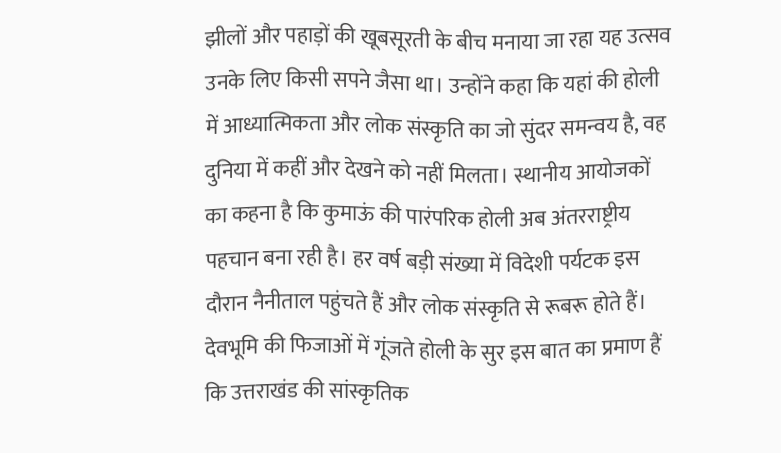झीलों और पहाड़ों की खूबसूरती के बीच मनाया जा रहा यह उत्सव उनके लिए किसी सपने जैसा था। उन्होंने कहा कि यहां की होली में आध्यात्मिकता और लोक संस्कृति का जो सुंदर समन्वय है, वह दुनिया में कहीं और देखने को नहीं मिलता। स्थानीय आयोजकों का कहना है कि कुमाऊं की पारंपरिक होली अब अंतरराष्ट्रीय पहचान बना रही है। हर वर्ष बड़ी संख्या में विदेशी पर्यटक इस दौरान नैनीताल पहुंचते हैं और लोक संस्कृति से रूबरू होते हैं। देवभूमि की फिजाओं में गूंजते होली के सुर इस बात का प्रमाण हैं कि उत्तराखंड की सांस्कृतिक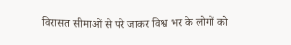विरासत सीमाओं से परे जाकर विश्व भर के लोगों को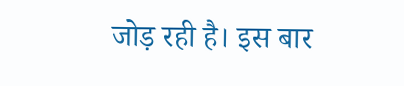जोड़ रही है। इस बार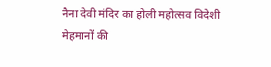नैना देवी मंदिर का होली महोत्सव विदेशी मेहमानों की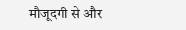मौजूदगी से और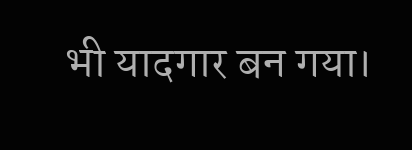भी यादगार बन गया।